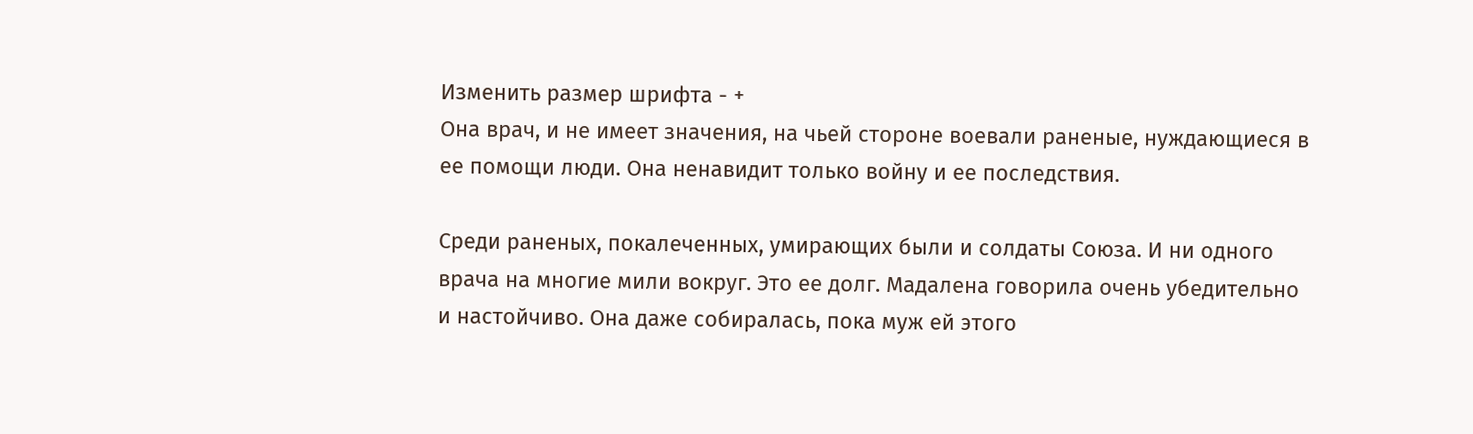Изменить размер шрифта - +
Она врач, и не имеет значения, на чьей стороне воевали раненые, нуждающиеся в ее помощи люди. Она ненавидит только войну и ее последствия.

Среди раненых, покалеченных, умирающих были и солдаты Союза. И ни одного врача на многие мили вокруг. Это ее долг. Мадалена говорила очень убедительно и настойчиво. Она даже собиралась, пока муж ей этого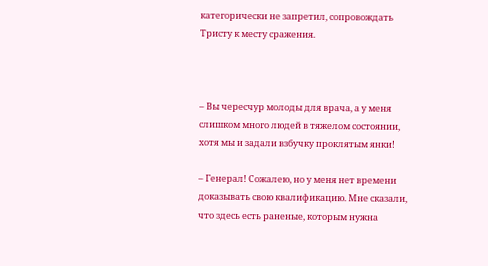категорически не запретил, сопровождать Тристу к месту сражения.



– Вы чересчур молоды для врача, а у меня слишком много людей в тяжелом состоянии, хотя мы и задали взбучку проклятым янки!

– Генерал! Сожалею, но у меня нет времени доказывать свою квалификацию. Мне сказали, что здесь есть раненые, которым нужна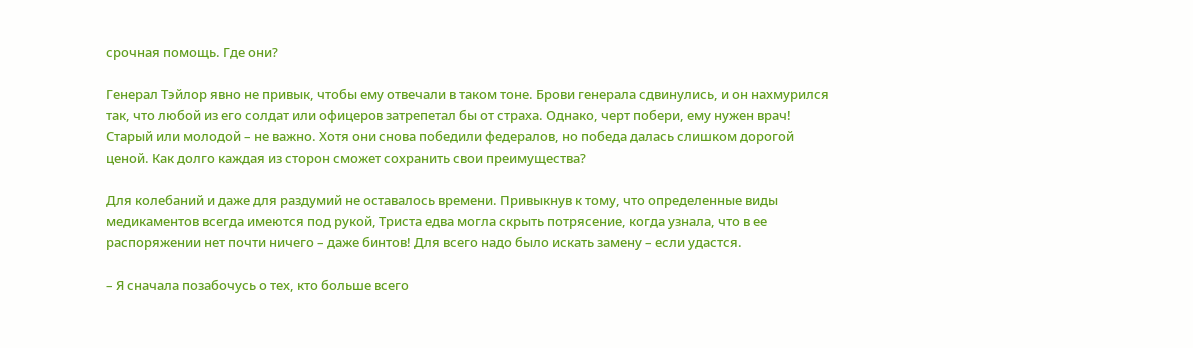срочная помощь. Где они?

Генерал Тэйлор явно не привык, чтобы ему отвечали в таком тоне. Брови генерала сдвинулись, и он нахмурился так, что любой из его солдат или офицеров затрепетал бы от страха. Однако, черт побери, ему нужен врач! Старый или молодой – не важно. Хотя они снова победили федералов, но победа далась слишком дорогой ценой. Как долго каждая из сторон сможет сохранить свои преимущества?

Для колебаний и даже для раздумий не оставалось времени. Привыкнув к тому, что определенные виды медикаментов всегда имеются под рукой, Триста едва могла скрыть потрясение, когда узнала, что в ее распоряжении нет почти ничего – даже бинтов! Для всего надо было искать замену – если удастся.

– Я сначала позабочусь о тех, кто больше всего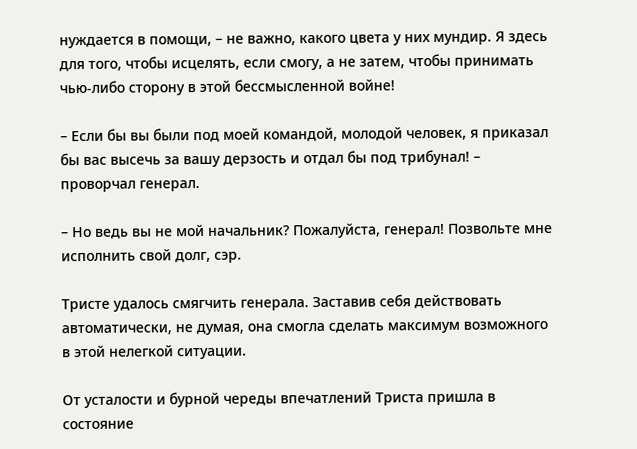нуждается в помощи, – не важно, какого цвета у них мундир. Я здесь для того, чтобы исцелять, если смогу, а не затем, чтобы принимать чью-либо сторону в этой бессмысленной войне!

– Если бы вы были под моей командой, молодой человек, я приказал бы вас высечь за вашу дерзость и отдал бы под трибунал! – проворчал генерал.

– Но ведь вы не мой начальник? Пожалуйста, генерал! Позвольте мне исполнить свой долг, сэр.

Тристе удалось смягчить генерала. Заставив себя действовать автоматически, не думая, она смогла сделать максимум возможного в этой нелегкой ситуации.

От усталости и бурной череды впечатлений Триста пришла в состояние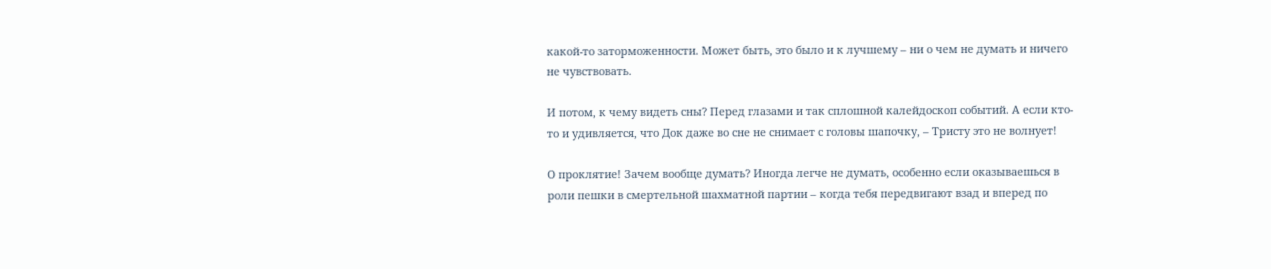какой-то заторможенности. Может быть, это было и к лучшему – ни о чем не думать и ничего не чувствовать.

И потом, к чему видеть сны? Перед глазами и так сплошной калейдоскоп событий. А если кто-то и удивляется, что Док даже во сне не снимает с головы шапочку, – Тристу это не волнует!

О проклятие! Зачем вообще думать? Иногда легче не думать, особенно если оказываешься в роли пешки в смертельной шахматной партии – когда тебя передвигают взад и вперед по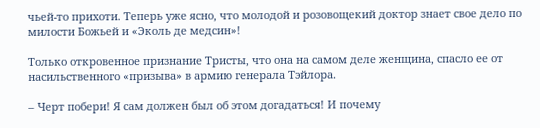чьей-то прихоти. Теперь уже ясно, что молодой и розовощекий доктор знает свое дело по милости Божьей и «Эколь де медсин»!

Только откровенное признание Тристы, что она на самом деле женщина, спасло ее от насильственного «призыва» в армию генерала Тэйлора.

– Черт побери! Я сам должен был об этом догадаться! И почему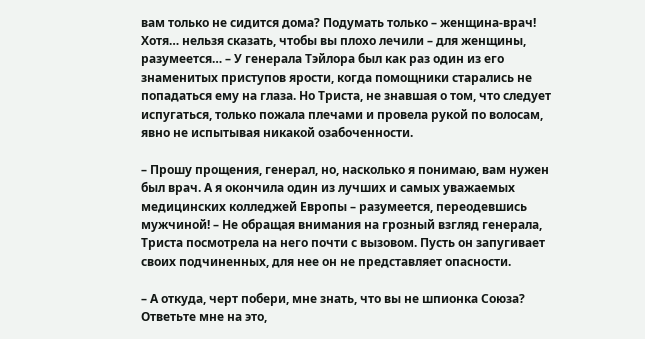вам только не сидится дома? Подумать только – женщина-врач! Хотя… нельзя сказать, чтобы вы плохо лечили – для женщины, разумеется… – У генерала Тэйлора был как раз один из его знаменитых приступов ярости, когда помощники старались не попадаться ему на глаза. Но Триста, не знавшая о том, что следует испугаться, только пожала плечами и провела рукой по волосам, явно не испытывая никакой озабоченности.

– Прошу прощения, генерал, но, насколько я понимаю, вам нужен был врач. А я окончила один из лучших и самых уважаемых медицинских колледжей Европы – разумеется, переодевшись мужчиной! – Не обращая внимания на грозный взгляд генерала, Триста посмотрела на него почти с вызовом. Пусть он запугивает своих подчиненных, для нее он не представляет опасности.

– А откуда, черт побери, мне знать, что вы не шпионка Союза? Ответьте мне на это,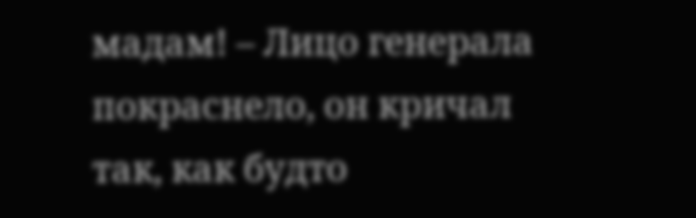мадам! – Лицо генерала покраснело, он кричал так, как будто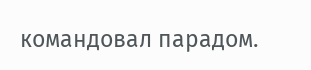командовал парадом.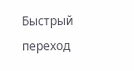Быстрый переход